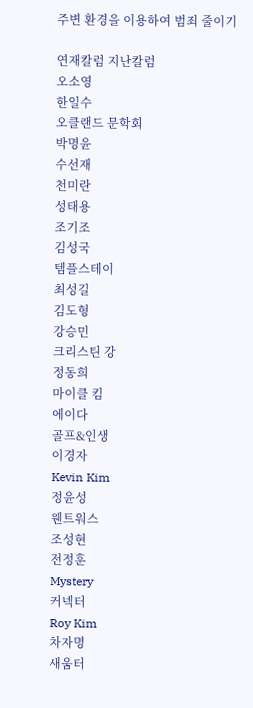주변 환경을 이용하여 범죄 줄이기

연재칼럼 지난칼럼
오소영
한일수
오클랜드 문학회
박명윤
수선재
천미란
성태용
조기조
김성국
템플스테이
최성길
김도형
강승민
크리스틴 강
정동희
마이클 킴
에이다
골프&인생
이경자
Kevin Kim
정윤성
웬트워스
조성현
전정훈
Mystery
커넥터
Roy Kim
차자명
새움터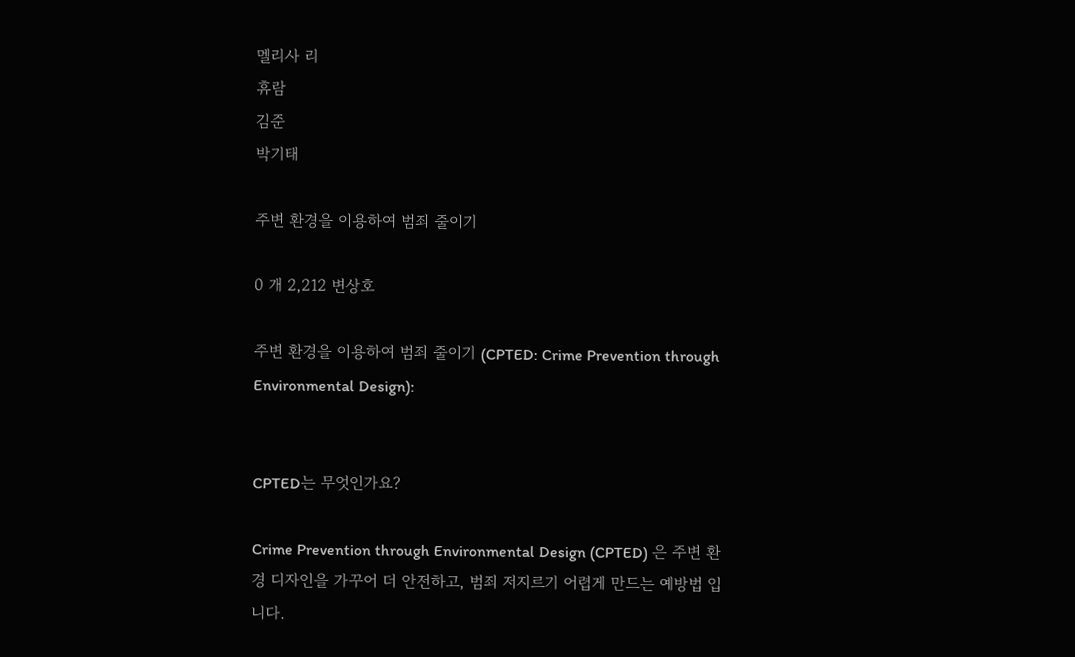멜리사 리
휴람
김준
박기태

주변 환경을 이용하여 범죄 줄이기

0 개 2,212 변상호

주변 환경을 이용하여 범죄 줄이기 (CPTED: Crime Prevention through Environmental Design):


CPTED는 무엇인가요?

Crime Prevention through Environmental Design (CPTED) 은 주변 환경 디자인을 가꾸어 더 안전하고, 범죄 저지르기 어렵게 만드는 예방법 입니다.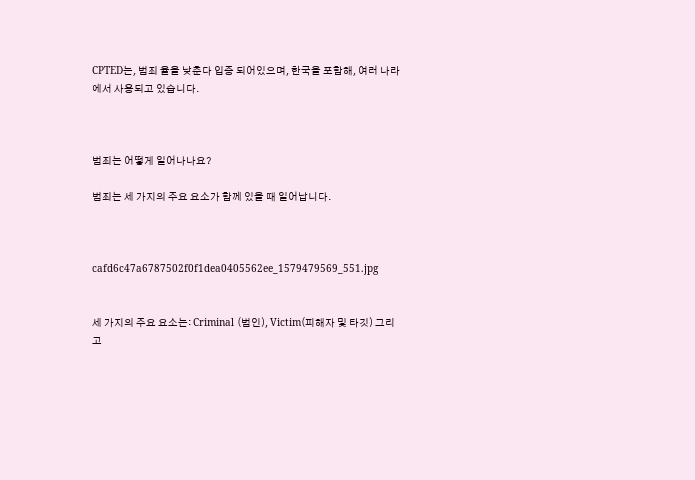CPTED는, 범죄 율을 낮춘다 입증 되어있으며, 한국을 포함해, 여러 나라에서 사용되고 있습니다.



범죄는 어떻게 일어나나요?

범죄는 세 가지의 주요 요소가 함께 있을 때 일어납니다.



cafd6c47a6787502f0f1dea0405562ee_1579479569_551.jpg


세 가지의 주요 요소는: Criminal (범인), Victim(피해자 및 타깃) 그리고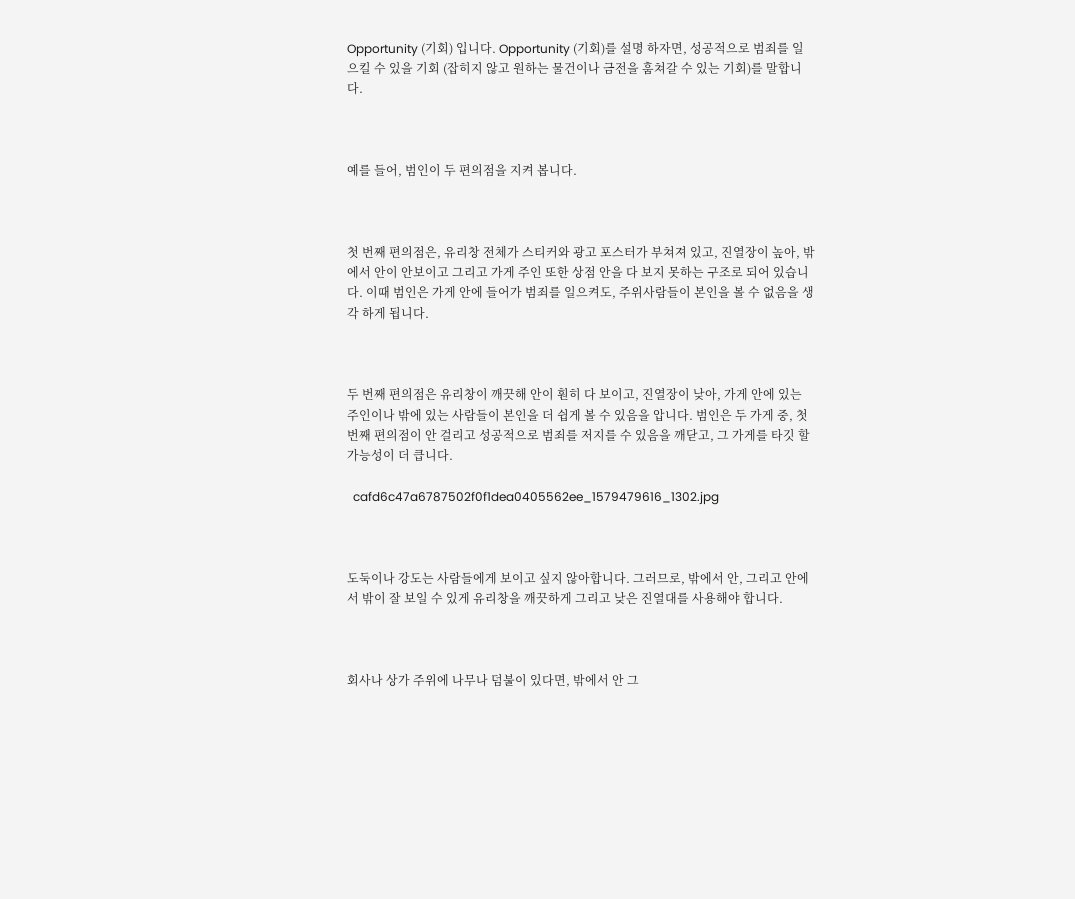Opportunity (기회) 입니다. Opportunity (기회)를 설명 하자면, 성공적으로 범죄를 일으킬 수 있을 기회 (잡히지 않고 원하는 물건이나 금전을 훔쳐갈 수 있는 기회)를 말합니다.



예를 들어, 범인이 두 편의점을 지켜 봅니다.



첫 번째 편의점은, 유리창 전체가 스티커와 광고 포스터가 부쳐져 있고, 진열장이 높아, 밖에서 안이 안보이고 그리고 가게 주인 또한 상점 안을 다 보지 못하는 구조로 되어 있습니다. 이때 범인은 가게 안에 들어가 범죄를 일으켜도, 주위사람들이 본인을 볼 수 없음을 생각 하게 됩니다.



두 번째 편의점은 유리창이 깨끗해 안이 훤히 다 보이고, 진열장이 낮아, 가게 안에 있는 주인이나 밖에 있는 사람들이 본인을 더 쉽게 볼 수 있음을 압니다. 범인은 두 가게 중, 첫 번째 편의점이 안 걸리고 성공적으로 범죄를 저지를 수 있음을 깨닫고, 그 가게를 타깃 할 가능성이 더 큽니다.

  cafd6c47a6787502f0f1dea0405562ee_1579479616_1302.jpg



도둑이나 강도는 사람들에게 보이고 싶지 않아합니다. 그러므로, 밖에서 안, 그리고 안에서 밖이 잘 보일 수 있게 유리창을 깨끗하게 그리고 낮은 진열대를 사용해야 합니다.



회사나 상가 주위에 나무나 덤불이 있다면, 밖에서 안 그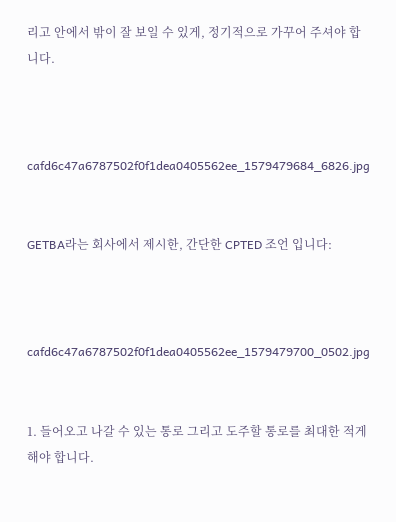리고 안에서 밖이 잘 보일 수 있게, 정기적으로 가꾸어 주셔야 합니다.



cafd6c47a6787502f0f1dea0405562ee_1579479684_6826.jpg


GETBA라는 회사에서 제시한, 간단한 CPTED 조언 입니다:



cafd6c47a6787502f0f1dea0405562ee_1579479700_0502.jpg


1. 들어오고 나갈 수 있는 통로 그리고 도주할 통로를 최대한 적게 해야 합니다.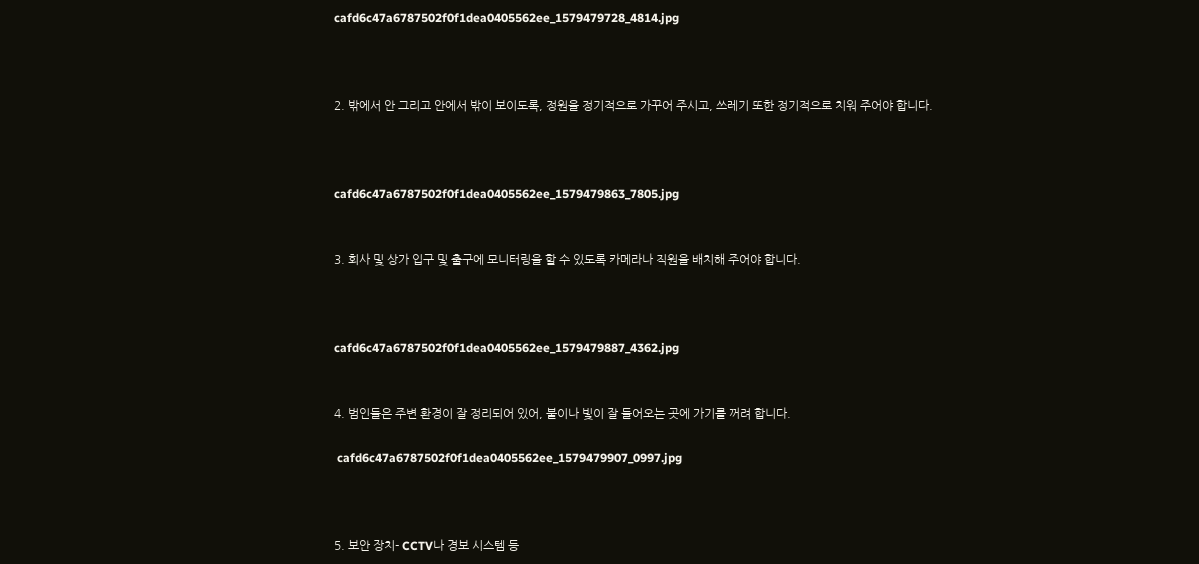cafd6c47a6787502f0f1dea0405562ee_1579479728_4814.jpg



2. 밖에서 안 그리고 안에서 밖이 보이도록, 정원을 정기적으로 가꾸어 주시고, 쓰레기 또한 정기적으로 치워 주어야 합니다.



cafd6c47a6787502f0f1dea0405562ee_1579479863_7805.jpg


3. 회사 및 상가 입구 및 출구에 모니터링을 할 수 있도록 카메라나 직원을 배치해 주어야 합니다.



cafd6c47a6787502f0f1dea0405562ee_1579479887_4362.jpg


4. 범인들은 주변 환경이 잘 정리되어 있어, 불이나 빛이 잘 들어오는 곳에 가기를 꺼려 합니다.

 cafd6c47a6787502f0f1dea0405562ee_1579479907_0997.jpg



5. 보안 장치- CCTV나 경보 시스템 등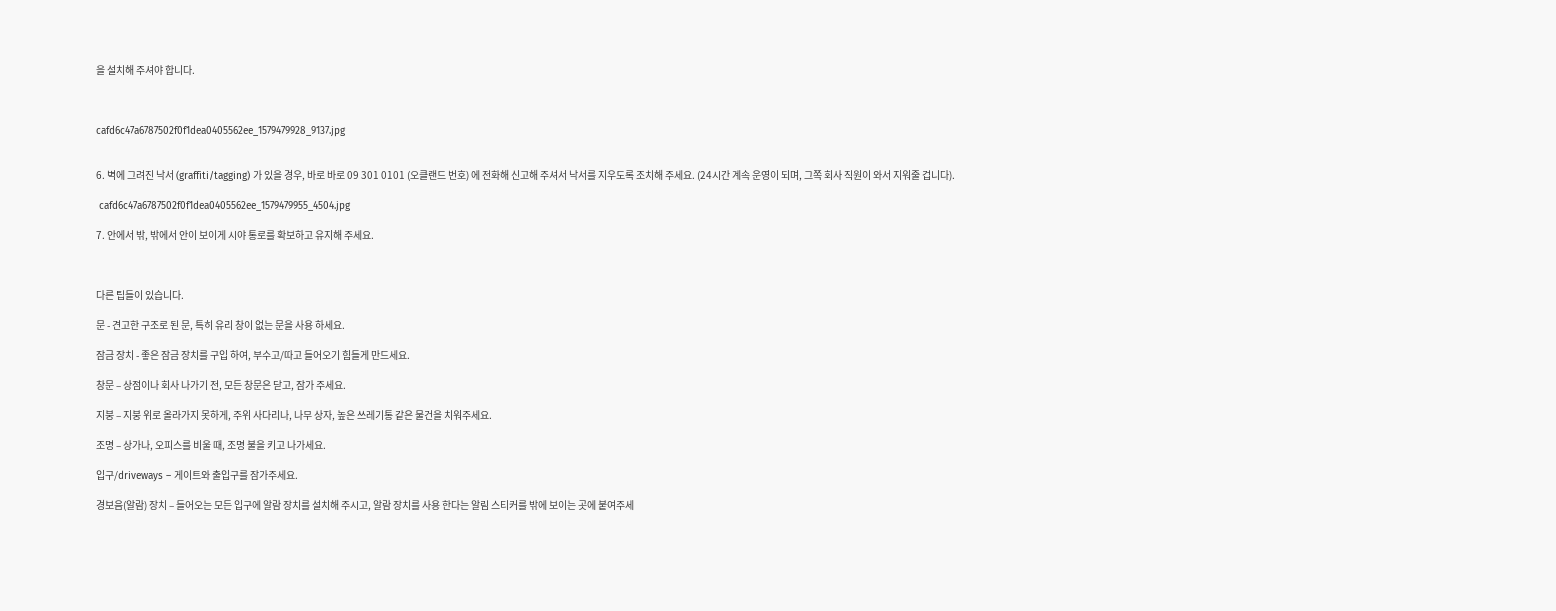을 설치해 주셔야 합니다.



cafd6c47a6787502f0f1dea0405562ee_1579479928_9137.jpg


6. 벽에 그려진 낙서 (graffiti/tagging) 가 있을 경우, 바로 바로 09 301 0101 (오클랜드 번호) 에 전화해 신고해 주셔서 낙서를 지우도록 조치해 주세요. (24시간 계속 운영이 되며, 그쪽 회사 직원이 와서 지워줄 겁니다).

 cafd6c47a6787502f0f1dea0405562ee_1579479955_4504.jpg

7. 안에서 밖, 밖에서 안이 보이게 시야 통로를 확보하고 유지해 주세요.



다른 팁들이 있습니다.

문 - 견고한 구조로 된 문, 특히 유리 창이 없는 문을 사용 하세요.

잠금 장치 - 좋은 잠금 장치를 구입 하여, 부수고/따고 들어오기 힘들게 만드세요.

창문 – 상점이나 회사 나가기 전, 모든 창문은 닫고, 잠가 주세요.

지붕 – 지붕 위로 올라가지 못하게, 주위 사다리나, 나무 상자, 높은 쓰레기통 같은 물건을 치워주세요.

조명 – 상가나, 오피스를 비울 때, 조명 불을 키고 나가세요.

입구/driveways – 게이트와 출입구를 잠가주세요.

경보음(알람) 장치 – 들어오는 모든 입구에 알람 장치를 설치해 주시고, 알람 장치를 사용 한다는 알림 스티커를 밖에 보이는 곳에 붙여주세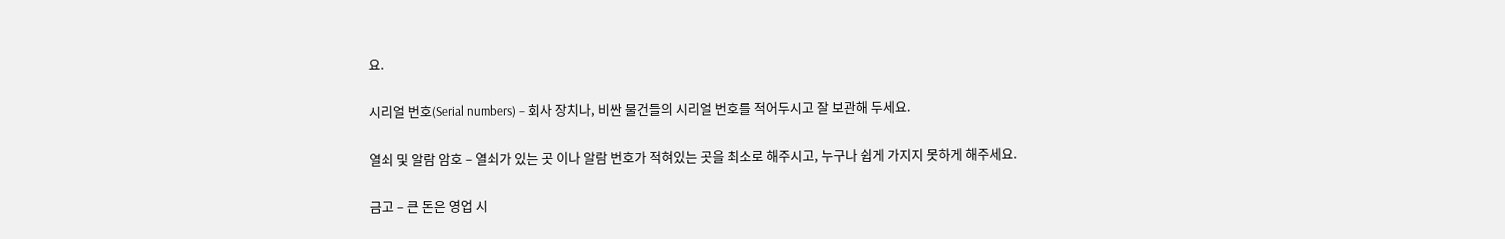요.

시리얼 번호(Serial numbers) – 회사 장치나, 비싼 물건들의 시리얼 번호를 적어두시고 잘 보관해 두세요.

열쇠 및 알람 암호 – 열쇠가 있는 곳 이나 알람 번호가 적혀있는 곳을 최소로 해주시고, 누구나 쉽게 가지지 못하게 해주세요.

금고 – 큰 돈은 영업 시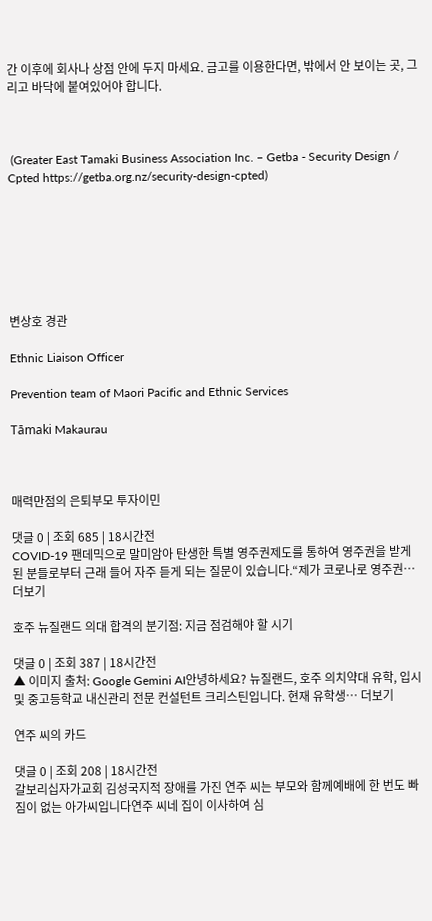간 이후에 회사나 상점 안에 두지 마세요. 금고를 이용한다면, 밖에서 안 보이는 곳, 그리고 바닥에 붙여있어야 합니다.



 (Greater East Tamaki Business Association Inc. – Getba - Security Design / Cpted https://getba.org.nz/security-design-cpted)







변상호 경관

Ethnic Liaison Officer

Prevention team of Maori Pacific and Ethnic Services

Tāmaki Makaurau



매력만점의 은퇴부모 투자이민

댓글 0 | 조회 685 | 18시간전
COVID-19 팬데믹으로 말미암아 탄생한 특별 영주권제도를 통하여 영주권을 받게 된 분들로부터 근래 들어 자주 듣게 되는 질문이 있습니다.“제가 코로나로 영주권… 더보기

호주 뉴질랜드 의대 합격의 분기점: 지금 점검해야 할 시기

댓글 0 | 조회 387 | 18시간전
▲ 이미지 출처: Google Gemini AI안녕하세요? 뉴질랜드, 호주 의치약대 유학, 입시 및 중고등학교 내신관리 전문 컨설턴트 크리스틴입니다. 현재 유학생… 더보기

연주 씨의 카드

댓글 0 | 조회 208 | 18시간전
갈보리십자가교회 김성국지적 장애를 가진 연주 씨는 부모와 함께예배에 한 번도 빠짐이 없는 아가씨입니다연주 씨네 집이 이사하여 심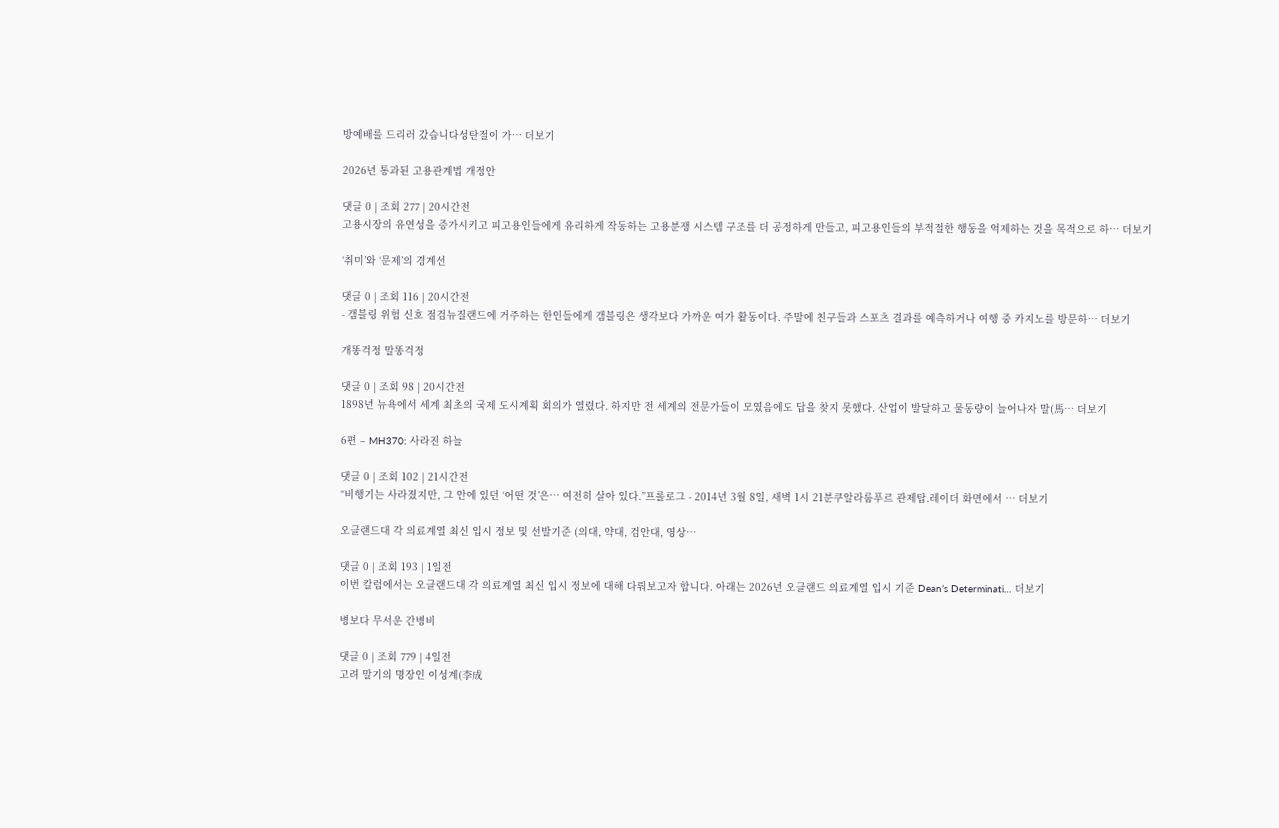방예배를 드리러 갔습니다성탄절이 가… 더보기

2026년 통과된 고용관계법 개정안

댓글 0 | 조회 277 | 20시간전
고용시장의 유연성을 증가시키고 피고용인들에게 유리하게 작동하는 고용분쟁 시스템 구조를 더 공정하게 만들고, 피고용인들의 부적절한 행동을 억제하는 것을 목적으로 하… 더보기

‘취미’와 ‘문제’의 경계선

댓글 0 | 조회 116 | 20시간전
- 갬블링 위험 신호 점검뉴질랜드에 거주하는 한인들에게 갬블링은 생각보다 가까운 여가 활동이다. 주말에 친구들과 스포츠 결과를 예측하거나 여행 중 카지노를 방문하… 더보기

개똥걱정 말똥걱정

댓글 0 | 조회 98 | 20시간전
1898년 뉴욕에서 세계 최초의 국제 도시계획 회의가 열렸다. 하지만 전 세계의 전문가들이 모였음에도 답을 찾지 못했다. 산업이 발달하고 물동량이 늘어나자 말(馬… 더보기

6편 – MH370: 사라진 하늘

댓글 0 | 조회 102 | 21시간전
“비행기는 사라졌지만, 그 안에 있던 ‘어떤 것’은… 여전히 살아 있다.”프롤로그 - 2014년 3월 8일, 새벽 1시 21분쿠알라룸푸르 관제탑.레이더 화면에서 … 더보기

오클랜드대 각 의료계열 최신 입시 정보 및 선발기준 (의대, 약대, 검안대, 영상…

댓글 0 | 조회 193 | 1일전
이번 칼럼에서는 오클랜드대 각 의료계열 최신 입시 정보에 대해 다뤄보고자 합니다. 아래는 2026년 오클랜드 의료계열 입시 기준 Dean’s Determinati… 더보기

병보다 무서운 간병비

댓글 0 | 조회 779 | 4일전
고려 말기의 명장인 이성계(李成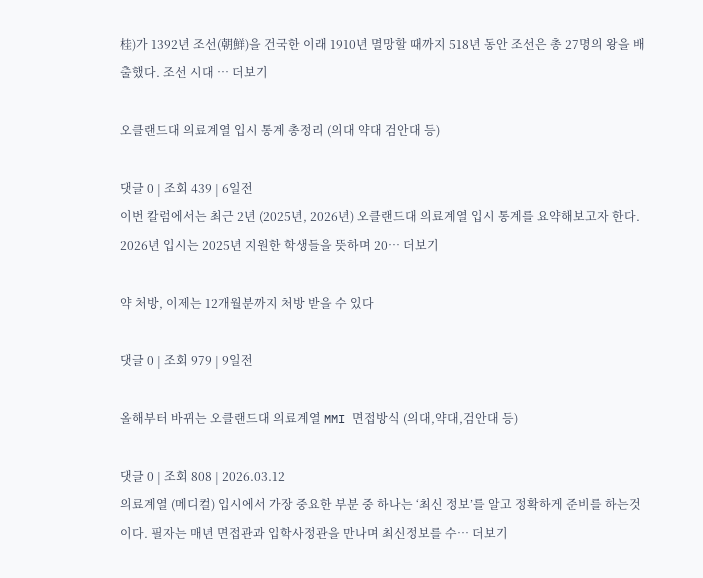桂)가 1392년 조선(朝鮮)을 건국한 이래 1910년 멸망할 때까지 518년 동안 조선은 총 27명의 왕을 배출했다. 조선 시대 … 더보기

오클랜드대 의료계열 입시 통계 총정리 (의대 약대 검안대 등)

댓글 0 | 조회 439 | 6일전
이번 칼럼에서는 최근 2년 (2025년, 2026년) 오클랜드대 의료계열 입시 통계를 요약해보고자 한다. 2026년 입시는 2025년 지원한 학생들을 뜻하며 20… 더보기

약 처방, 이제는 12개월분까지 처방 받을 수 있다

댓글 0 | 조회 979 | 9일전

올해부터 바뀌는 오클랜드대 의료계열 MMI 면접방식 (의대,약대,검안대 등)

댓글 0 | 조회 808 | 2026.03.12
의료계열 (메디컬) 입시에서 가장 중요한 부분 중 하나는 ‘최신 정보’를 알고 정확하게 준비를 하는것이다. 필자는 매년 면접관과 입학사정관을 만나며 최신정보를 수… 더보기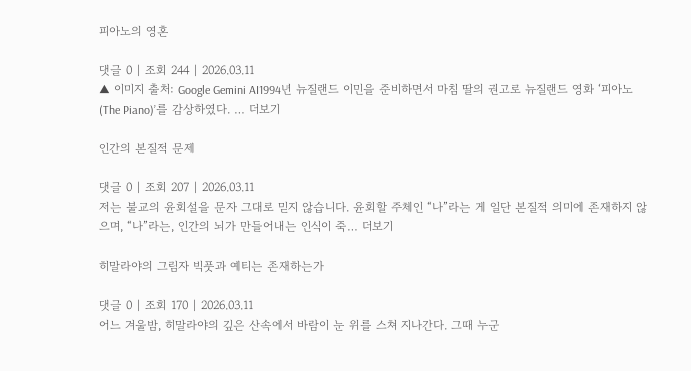피아노의 영혼

댓글 0 | 조회 244 | 2026.03.11
▲ 이미지 출처: Google Gemini AI1994년 뉴질랜드 이민을 준비하면서 마침 딸의 권고로 뉴질랜드 영화 ‘피아노(The Piano)’를 감상하였다. … 더보기

인간의 본질적 문제

댓글 0 | 조회 207 | 2026.03.11
저는 불교의 윤회설을 문자 그대로 믿지 않습니다. 윤회할 주체인 “나”라는 게 일단 본질적 의미에 존재하지 않으며, “나”라는, 인간의 뇌가 만들어내는 인식이 죽… 더보기

히말라야의 그림자 빅풋과 예티는 존재하는가

댓글 0 | 조회 170 | 2026.03.11
어느 겨울밤, 히말라야의 깊은 산속에서 바람이 눈 위를 스쳐 지나간다. 그때 누군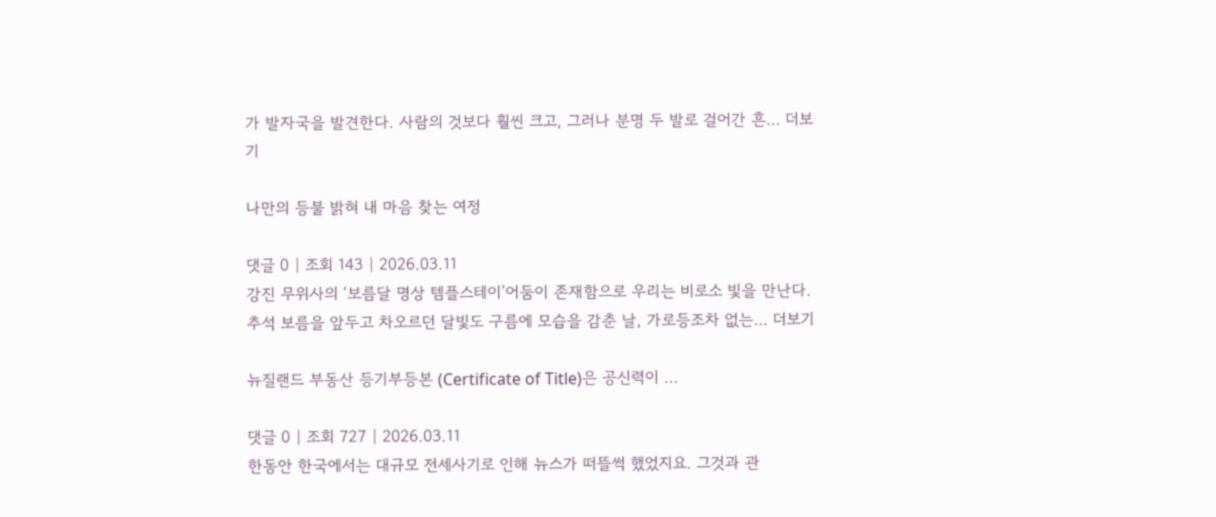가 발자국을 발견한다. 사람의 것보다 훨씬 크고, 그러나 분명 두 발로 걸어간 흔… 더보기

나만의 등불 밝혀 내 마음 찾는 여정

댓글 0 | 조회 143 | 2026.03.11
강진 무위사의 ‘보름달 명상 템플스테이’어둠이 존재함으로 우리는 비로소 빛을 만난다. 추석 보름을 앞두고 차오르던 달빛도 구름에 모습을 감춘 날, 가로등조차 없는… 더보기

뉴질랜드 부동산 등기부등본 (Certificate of Title)은 공신력이 …

댓글 0 | 조회 727 | 2026.03.11
한동안 한국에서는 대규모 전세사기로 인해 뉴스가 떠뜰썩 했었지요. 그것과 관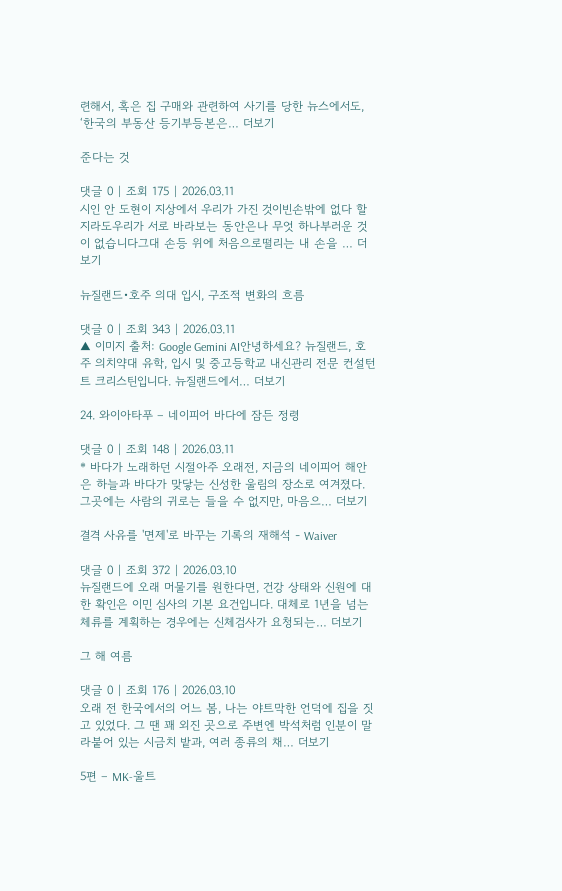련해서, 혹은 집 구매와 관련하여 사기를 당한 뉴스에서도, ‘한국의 부동산 등기부등본은… 더보기

준다는 것

댓글 0 | 조회 175 | 2026.03.11
시인 안 도현이 지상에서 우리가 가진 것이빈손밖에 없다 할지라도우리가 서로 바라보는 동안은나 무엇 하나부러운 것이 없습니다그대 손등 위에 처음으로떨리는 내 손을 … 더보기

뉴질랜드•호주 의대 입시, 구조적 변화의 흐름

댓글 0 | 조회 343 | 2026.03.11
▲ 이미지 출처: Google Gemini AI안녕하세요? 뉴질랜드, 호주 의치약대 유학, 입시 및 중고등학교 내신관리 전문 컨설턴트 크리스틴입니다. 뉴질랜드에서… 더보기

24. 와이아타푸 – 네이피어 바다에 잠든 정령

댓글 0 | 조회 148 | 2026.03.11
* 바다가 노래하던 시절아주 오래전, 지금의 네이피어 해안은 하늘과 바다가 맞닿는 신성한 울림의 장소로 여겨졌다. 그곳에는 사람의 귀로는 들을 수 없지만, 마음으… 더보기

결격 사유를 '면제'로 바꾸는 기록의 재해석 - Waiver

댓글 0 | 조회 372 | 2026.03.10
뉴질랜드에 오래 머물기를 원한다면, 건강 상태와 신원에 대한 확인은 이민 심사의 기본 요건입니다. 대체로 1년을 넘는 체류를 계획하는 경우에는 신체검사가 요청되는… 더보기

그 해 여름

댓글 0 | 조회 176 | 2026.03.10
오래 전 한국에서의 어느 봄, 나는 야트막한 언덕에 집을 짓고 있었다. 그 땐 꽤 외진 곳으로 주변엔 박석처럼 인분이 말라붙어 있는 시금치 밭과, 여러 종류의 채… 더보기

5편 – MK-울트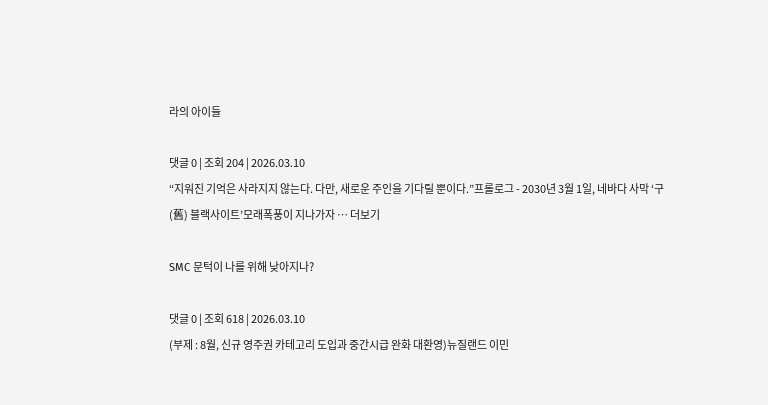라의 아이들

댓글 0 | 조회 204 | 2026.03.10
“지워진 기억은 사라지지 않는다. 다만, 새로운 주인을 기다릴 뿐이다.”프롤로그 - 2030년 3월 1일, 네바다 사막 ‘구(舊) 블랙사이트’모래폭풍이 지나가자 … 더보기

SMC 문턱이 나를 위해 낮아지나?

댓글 0 | 조회 618 | 2026.03.10
(부제 : 8월, 신규 영주권 카테고리 도입과 중간시급 완화 대환영)뉴질랜드 이민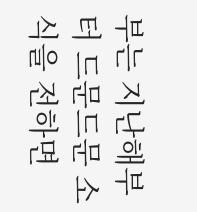부는 지난해부터 드문드문 소식을 전하면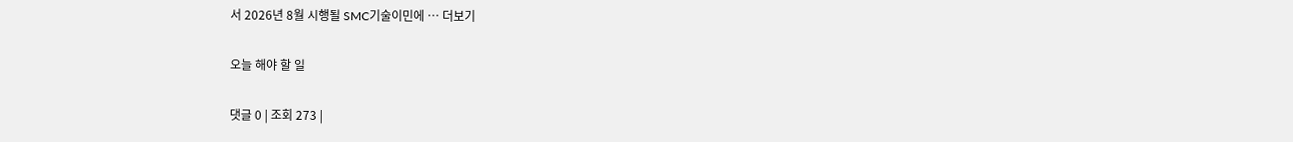서 2026년 8월 시행될 SMC기술이민에 … 더보기

오늘 해야 할 일

댓글 0 | 조회 273 |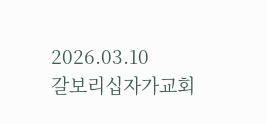2026.03.10
갈보리십자가교회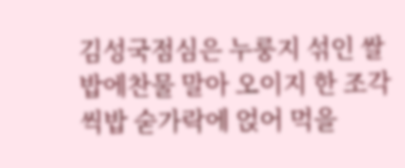김성국점심은 누룽지 섞인 쌀 밥에찬물 말아 오이지 한 조각씩밥 숟가락에 얹어 먹을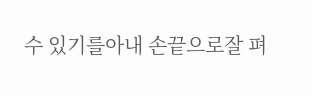수 있기를아내 손끝으로잘 펴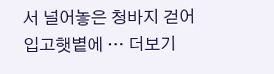서 널어놓은 청바지 걷어 입고햇볕에 … 더보기